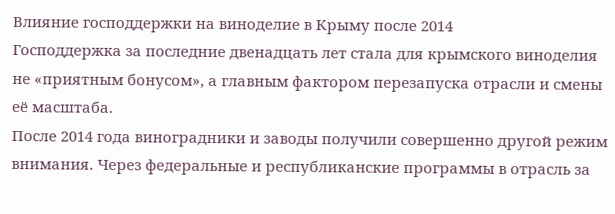Влияние господдержки на виноделие в Крыму после 2014
Господдержка за последние двенадцать лет стала для крымского виноделия не «приятным бонусом», а главным фактором перезапуска отрасли и смены её масштаба.
После 2014 года виноградники и заводы получили совершенно другой режим внимания. Через федеральные и республиканские программы в отрасль за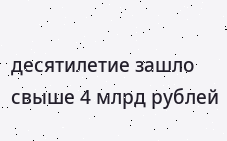десятилетие зашло свыше 4 млрд рублей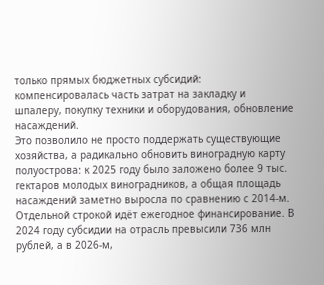только прямых бюджетных субсидий: компенсировалась часть затрат на закладку и шпалеру, покупку техники и оборудования, обновление насаждений.
Это позволило не просто поддержать существующие хозяйства, а радикально обновить виноградную карту полуострова: к 2025 году было заложено более 9 тыс. гектаров молодых виноградников, а общая площадь насаждений заметно выросла по сравнению с 2014‑м.
Отдельной строкой идёт ежегодное финансирование. В 2024 году субсидии на отрасль превысили 736 млн рублей, а в 2026‑м,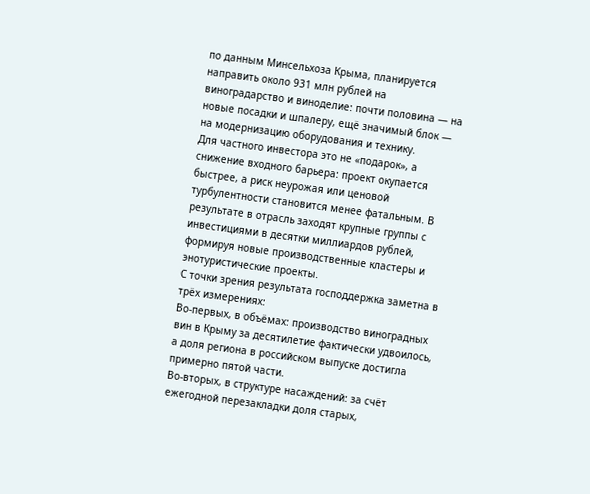по данным Минсельхоза Крыма, планируется направить около 931 млн рублей на виноградарство и виноделие: почти половина — на новые посадки и шпалеру, ещё значимый блок — на модернизацию оборудования и технику.
Для частного инвестора это не «подарок», а снижение входного барьера: проект окупается быстрее, а риск неурожая или ценовой турбулентности становится менее фатальным. В результате в отрасль заходят крупные группы с инвестициями в десятки миллиардов рублей, формируя новые производственные кластеры и энотуристические проекты.
С точки зрения результата господдержка заметна в трёх измерениях:
Во‑первых, в объёмах: производство виноградных вин в Крыму за десятилетие фактически удвоилось, а доля региона в российском выпуске достигла примерно пятой части.
Во‑вторых, в структуре насаждений: за счёт ежегодной перезакладки доля старых,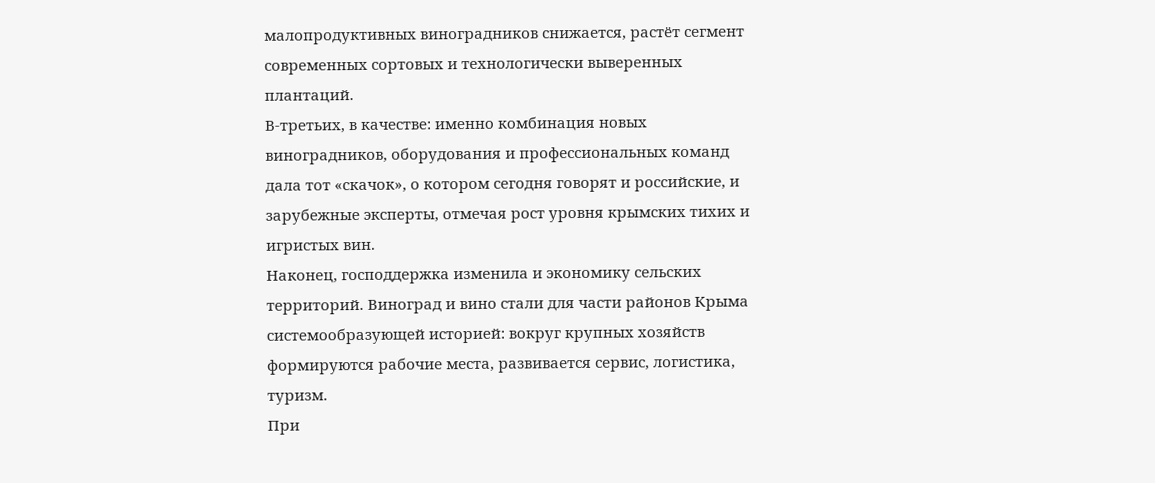малопродуктивных виноградников снижается, растёт сегмент современных сортовых и технологически выверенных плантаций.
В‑третьих, в качестве: именно комбинация новых виноградников, оборудования и профессиональных команд дала тот «скачок», о котором сегодня говорят и российские, и зарубежные эксперты, отмечая рост уровня крымских тихих и игристых вин.
Наконец, господдержка изменила и экономику сельских территорий. Виноград и вино стали для части районов Крыма системообразующей историей: вокруг крупных хозяйств формируются рабочие места, развивается сервис, логистика, туризм.
При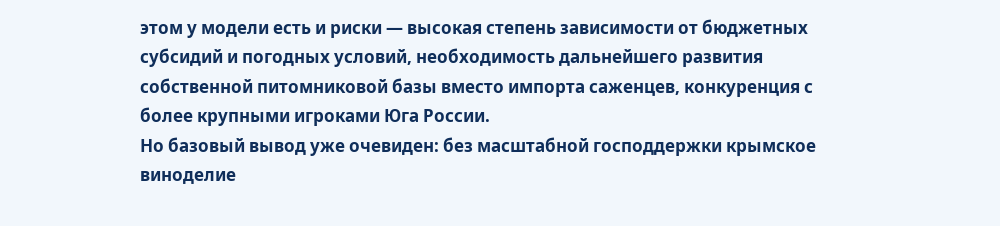этом у модели есть и риски — высокая степень зависимости от бюджетных субсидий и погодных условий, необходимость дальнейшего развития собственной питомниковой базы вместо импорта саженцев, конкуренция с более крупными игроками Юга России.
Но базовый вывод уже очевиден: без масштабной господдержки крымское виноделие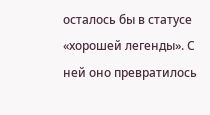осталось бы в статусе «хорошей легенды». С ней оно превратилось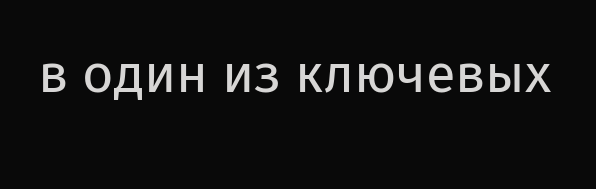в один из ключевых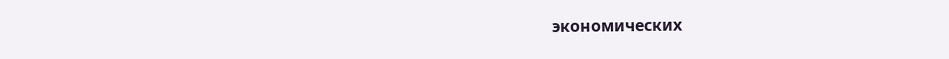экономических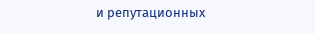и репутационных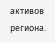активов региона.